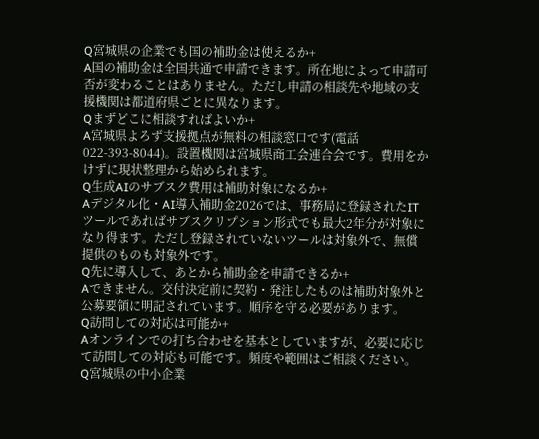Q宮城県の企業でも国の補助金は使えるか+
A国の補助金は全国共通で申請できます。所在地によって申請可否が変わることはありません。ただし申請の相談先や地域の支援機関は都道府県ごとに異なります。
Qまずどこに相談すればよいか+
A宮城県よろず支援拠点が無料の相談窓口です(電話 022-393-8044)。設置機関は宮城県商工会連合会です。費用をかけずに現状整理から始められます。
Q生成AIのサブスク費用は補助対象になるか+
Aデジタル化・AI導入補助金2026では、事務局に登録されたITツールであればサブスクリプション形式でも最大2年分が対象になり得ます。ただし登録されていないツールは対象外で、無償提供のものも対象外です。
Q先に導入して、あとから補助金を申請できるか+
Aできません。交付決定前に契約・発注したものは補助対象外と公募要領に明記されています。順序を守る必要があります。
Q訪問しての対応は可能か+
Aオンラインでの打ち合わせを基本としていますが、必要に応じて訪問しての対応も可能です。頻度や範囲はご相談ください。
Q宮城県の中小企業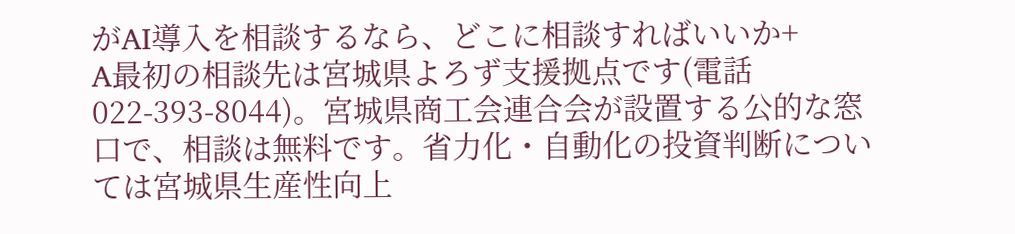がAI導入を相談するなら、どこに相談すればいいか+
A最初の相談先は宮城県よろず支援拠点です(電話 022-393-8044)。宮城県商工会連合会が設置する公的な窓口で、相談は無料です。省力化・自動化の投資判断については宮城県生産性向上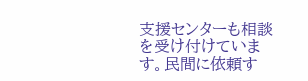支援センターも相談を受け付けています。民間に依頼す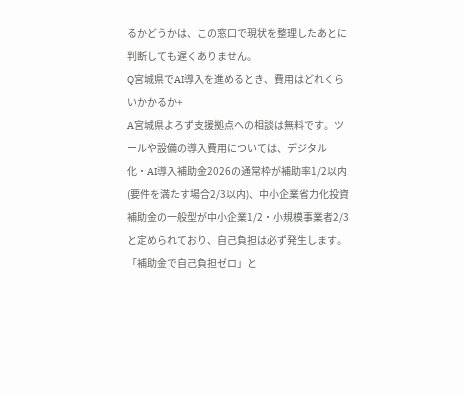るかどうかは、この窓口で現状を整理したあとに判断しても遅くありません。
Q宮城県でAI導入を進めるとき、費用はどれくらいかかるか+
A宮城県よろず支援拠点への相談は無料です。ツールや設備の導入費用については、デジタル化・AI導入補助金2026の通常枠が補助率1/2以内(要件を満たす場合2/3以内)、中小企業省力化投資補助金の一般型が中小企業1/2・小規模事業者2/3と定められており、自己負担は必ず発生します。「補助金で自己負担ゼロ」と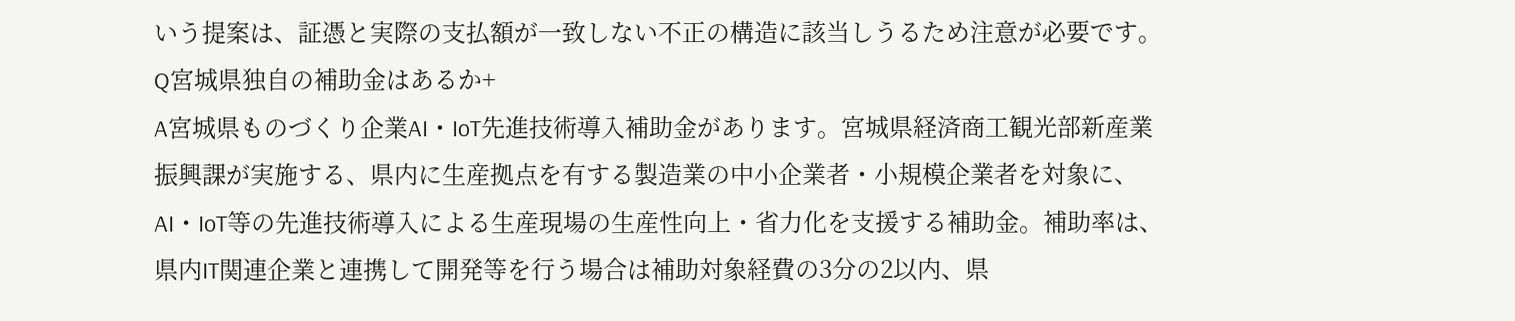いう提案は、証憑と実際の支払額が一致しない不正の構造に該当しうるため注意が必要です。
Q宮城県独自の補助金はあるか+
A宮城県ものづくり企業AI・IoT先進技術導入補助金があります。宮城県経済商工観光部新産業振興課が実施する、県内に生産拠点を有する製造業の中小企業者・小規模企業者を対象に、AI・IoT等の先進技術導入による生産現場の生産性向上・省力化を支援する補助金。補助率は、県内IT関連企業と連携して開発等を行う場合は補助対象経費の3分の2以内、県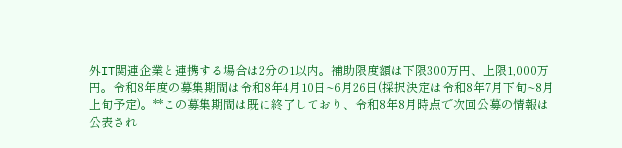外IT関連企業と連携する場合は2分の1以内。補助限度額は下限300万円、上限1,000万円。令和8年度の募集期間は令和8年4月10日~6月26日(採択決定は令和8年7月下旬~8月上旬予定)。**この募集期間は既に終了しており、令和8年8月時点で次回公募の情報は公表され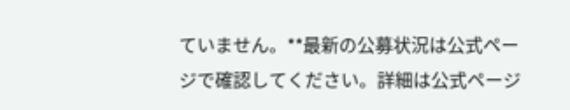ていません。**最新の公募状況は公式ページで確認してください。詳細は公式ページ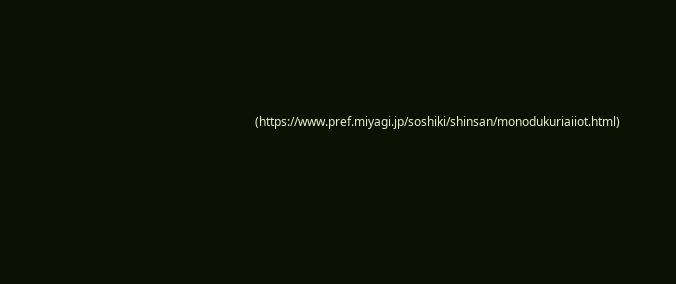(https://www.pref.miyagi.jp/soshiki/shinsan/monodukuriaiiot.html)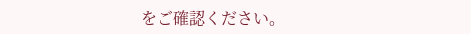をご確認ください。